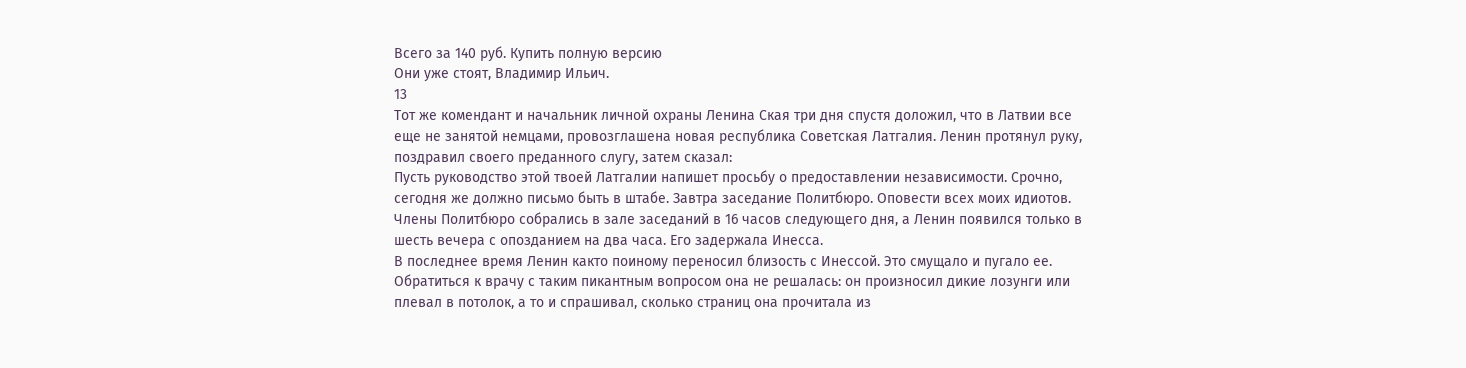Всего за 140 руб. Купить полную версию
Они уже стоят, Владимир Ильич.
13
Тот же комендант и начальник личной охраны Ленина Ская три дня спустя доложил, что в Латвии все еще не занятой немцами, провозглашена новая республика Советская Латгалия. Ленин протянул руку, поздравил своего преданного слугу, затем сказал:
Пусть руководство этой твоей Латгалии напишет просьбу о предоставлении независимости. Срочно, сегодня же должно письмо быть в штабе. Завтра заседание Политбюро. Оповести всех моих идиотов.
Члены Политбюро собрались в зале заседаний в 16 часов следующего дня, а Ленин появился только в шесть вечера с опозданием на два часа. Его задержала Инесса.
В последнее время Ленин както поиному переносил близость с Инессой. Это смущало и пугало ее. Обратиться к врачу с таким пикантным вопросом она не решалась: он произносил дикие лозунги или плевал в потолок, а то и спрашивал, сколько страниц она прочитала из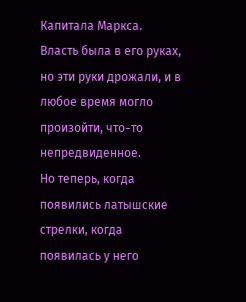Капитала Маркса.
Власть была в его руках, но эти руки дрожали, и в любое время могло произойти, что˗то непредвиденное.
Но теперь, когда появились латышские стрелки, когда появилась у него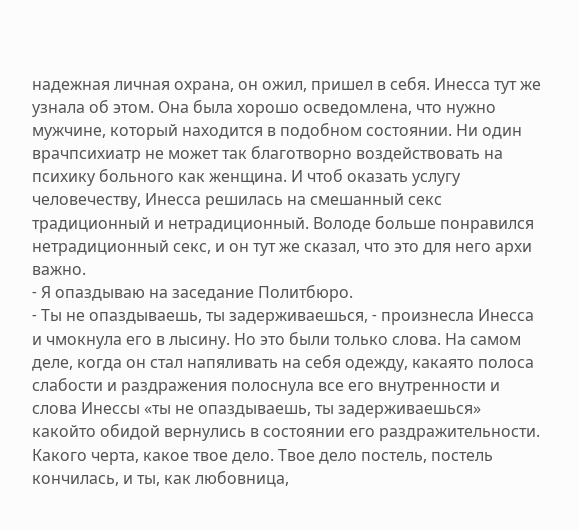надежная личная охрана, он ожил, пришел в себя. Инесса тут же узнала об этом. Она была хорошо осведомлена, что нужно мужчине, который находится в подобном состоянии. Ни один врачпсихиатр не может так благотворно воздействовать на психику больного как женщина. И чтоб оказать услугу человечеству, Инесса решилась на смешанный секс традиционный и нетрадиционный. Володе больше понравился нетрадиционный секс, и он тут же сказал, что это для него архи важно.
˗ Я опаздываю на заседание Политбюро.
˗ Ты не опаздываешь, ты задерживаешься, ˗ произнесла Инесса и чмокнула его в лысину. Но это были только слова. На самом деле, когда он стал напяливать на себя одежду, какаято полоса слабости и раздражения полоснула все его внутренности и слова Инессы «ты не опаздываешь, ты задерживаешься» какойто обидой вернулись в состоянии его раздражительности.
Какого черта, какое твое дело. Твое дело постель, постель кончилась, и ты, как любовница,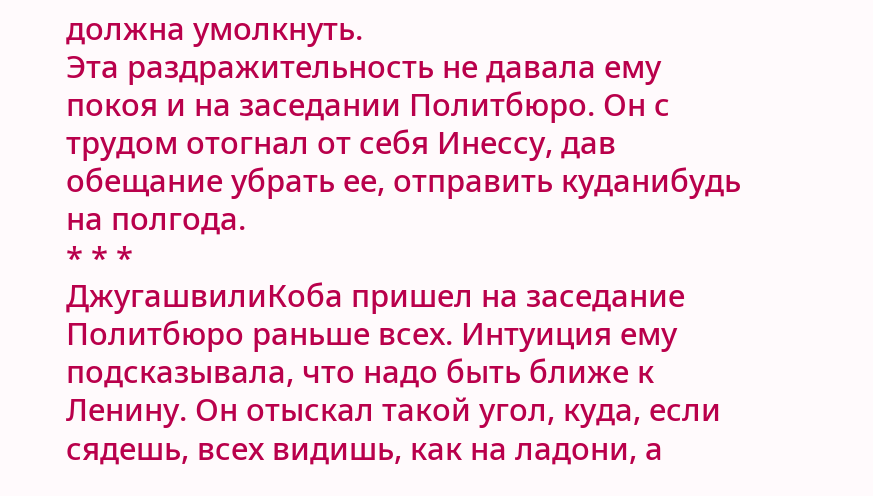должна умолкнуть.
Эта раздражительность не давала ему покоя и на заседании Политбюро. Он с трудом отогнал от себя Инессу, дав обещание убрать ее, отправить куданибудь на полгода.
* * *
ДжугашвилиКоба пришел на заседание Политбюро раньше всех. Интуиция ему подсказывала, что надо быть ближе к Ленину. Он отыскал такой угол, куда, если сядешь, всех видишь, как на ладони, а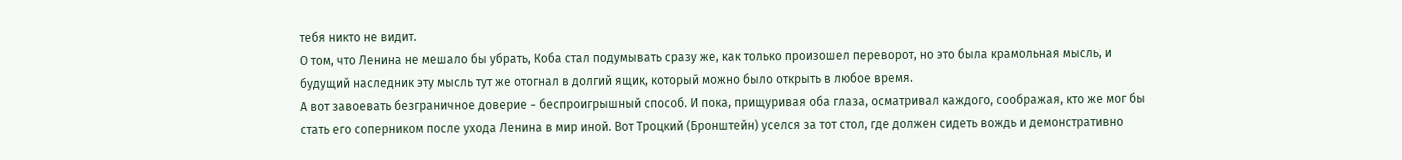тебя никто не видит.
О том, что Ленина не мешало бы убрать, Коба стал подумывать сразу же, как только произошел переворот, но это была крамольная мысль, и будущий наследник эту мысль тут же отогнал в долгий ящик, который можно было открыть в любое время.
А вот завоевать безграничное доверие ˗ беспроигрышный способ. И пока, прищуривая оба глаза, осматривал каждого, соображая, кто же мог бы стать его соперником после ухода Ленина в мир иной. Вот Троцкий (Бронштейн) уселся за тот стол, где должен сидеть вождь и демонстративно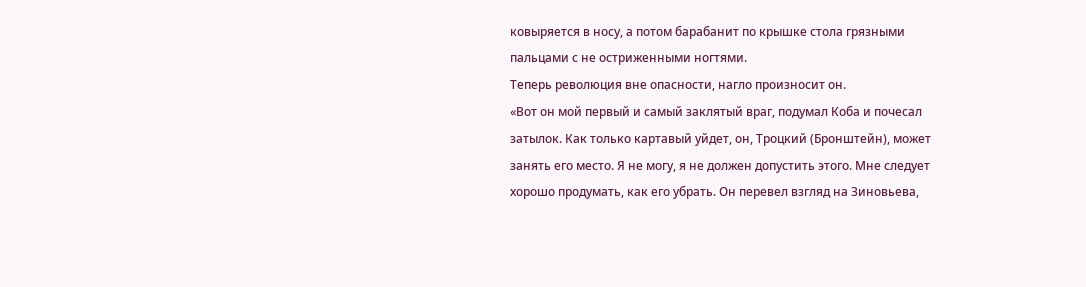ковыряется в носу, а потом барабанит по крышке стола грязными пальцами с не остриженными ногтями.
Теперь революция вне опасности, нагло произносит он.
«Вот он мой первый и самый заклятый враг, подумал Коба и почесал затылок. Как только картавый уйдет, он, Троцкий (Бронштейн), может занять его место. Я не могу, я не должен допустить этого. Мне следует хорошо продумать, как его убрать. Он перевел взгляд на Зиновьева,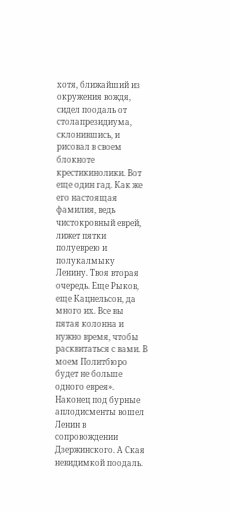хотя, ближайший из окружения вождя, сидел поодаль от столапрезидиума, склонившись, и рисовал в своем блокноте крестикинолики. Вот еще один гад. Как же его настоящая фамилия, ведь чистокровный еврей, лижет пятки полуеврею и полукалмыку Ленину. Твоя вторая очередь. Еще Рыков, еще Кацнельсон, да много их. Все вы пятая колонна и нужно время, чтобы расквитаться с вами. В моем Политбюро будет не больше одного еврея».
Наконец под бурные аплодисменты вошел Ленин в сопровождении Дзержинского. А Ская невидимкой поодаль.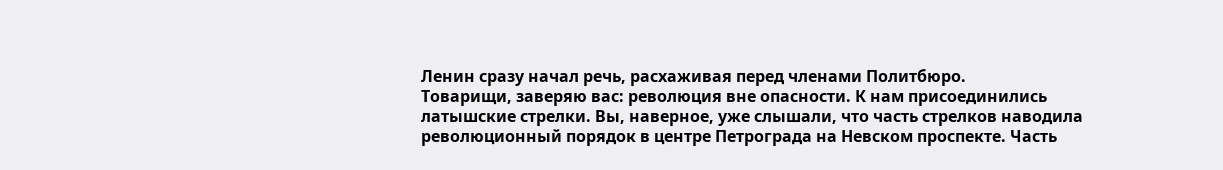Ленин сразу начал речь, расхаживая перед членами Политбюро.
Товарищи, заверяю вас: революция вне опасности. К нам присоединились латышские стрелки. Вы, наверное, уже слышали, что часть стрелков наводила революционный порядок в центре Петрограда на Невском проспекте. Часть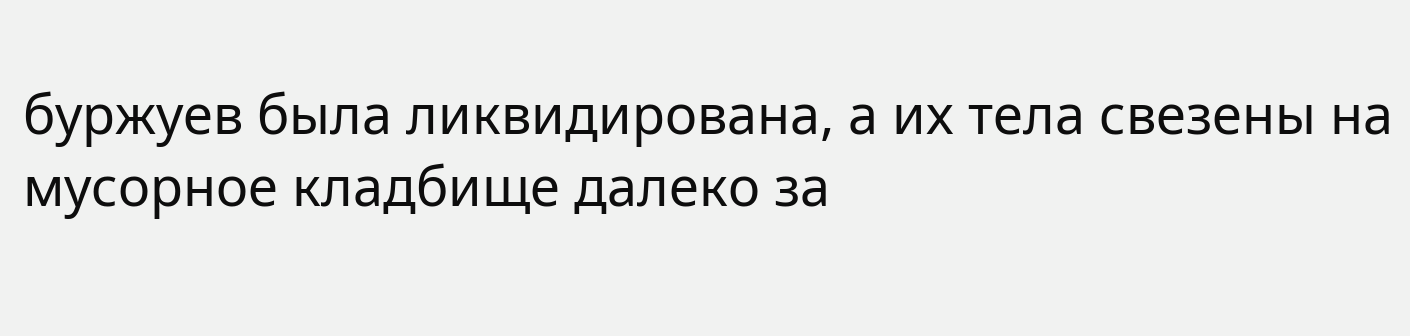буржуев была ликвидирована, а их тела свезены на мусорное кладбище далеко за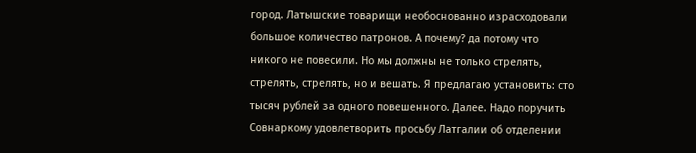город. Латышские товарищи необоснованно израсходовали большое количество патронов. А почему? да потому что никого не повесили. Но мы должны не только стрелять, стрелять, стрелять, но и вешать. Я предлагаю установить: сто тысяч рублей за одного повешенного. Далее. Надо поручить Совнаркому удовлетворить просьбу Латгалии об отделении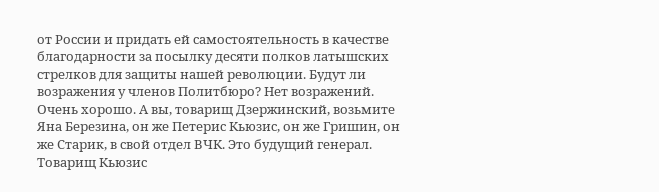от России и придать ей самостоятельность в качестве благодарности за посылку десяти полков латышских стрелков для защиты нашей революции. Будут ли возражения у членов Политбюро? Нет возражений. Очень хорошо. А вы, товарищ Дзержинский, возьмите Яна Березина, он же Петерис Кьюзис, он же Гришин, он же Старик, в свой отдел ВЧК. Это будущий генерал. Товарищ Кьюзис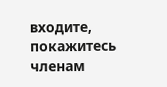входите, покажитесь членам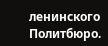ленинского Политбюро.